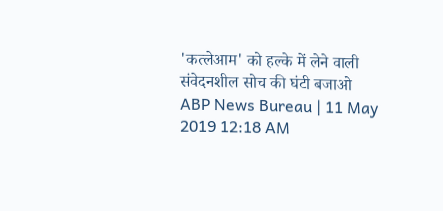'कत्लेआम' को हल्के में लेने वाली संवेदनशील सोच की घंटी बजाओ
ABP News Bureau | 11 May 2019 12:18 AM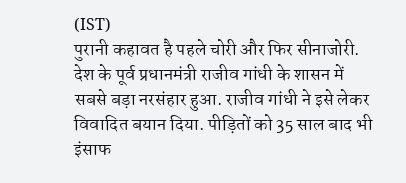(IST)
पुरानी कहावत है पहले चोरी और फिर सीनाजोरी. देश के पूर्व प्रधानमंत्री राजीव गांधी के शासन में सबसे बड़ा नरसंहार हुआ. राजीव गांधी ने इसे लेकर विवादित बयान दिया. पीड़ितों को 35 साल बाद भी इंसाफ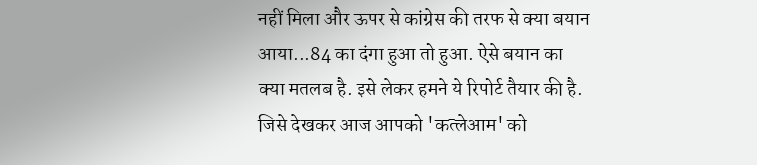नहीं मिला और ऊपर से कांग्रेस की तरफ से क्या बयान आया...84 का दंगा हुआ तो हुआ. ऐसे बयान का क्या मतलब है. इसे लेकर हमने ये रिपोर्ट तैयार की है. जिसे देखकर आज आपको 'कत्लेआम' को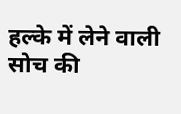हल्के में लेने वाली सोच की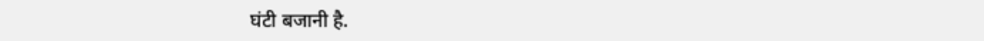घंटी बजानी है.